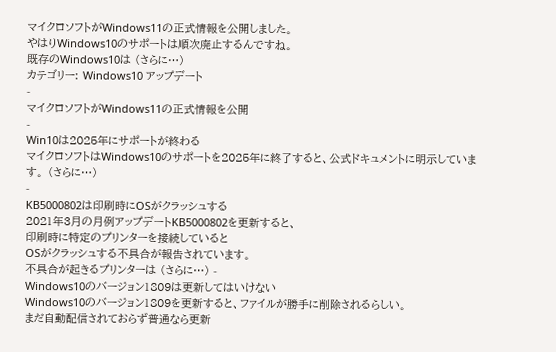マイクロソフトがWindows11の正式情報を公開しました。
やはりWindows10のサポートは順次廃止するんですね。
既存のWindows10は (さらに…)
カテゴリー: Windows10 アップデート
-
マイクロソフトがWindows11の正式情報を公開
-
Win10は2025年にサポートが終わる
マイクロソフトはWindows10のサポートを2025年に終了すると、公式ドキュメントに明示しています。 (さらに…)
-
KB5000802は印刷時にOSがクラッシュする
2021年3月の月例アップデートKB5000802を更新すると、
印刷時に特定のプリンターを接続していると
OSがクラッシュする不具合が報告されています。
不具合が起きるプリンターは (さらに…) -
Windows10のバージョン1809は更新してはいけない
Windows10のバージョン1809を更新すると、ファイルが勝手に削除されるらしい。
まだ自動配信されておらず普通なら更新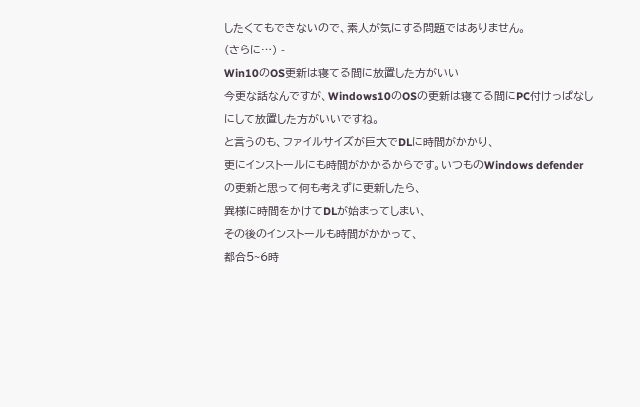したくてもできないので、素人が気にする問題ではありません。
(さらに…) -
Win10のOS更新は寝てる間に放置した方がいい
今更な話なんですが、Windows10のOSの更新は寝てる間にPC付けっぱなしにして放置した方がいいですね。
と言うのも、ファイルサイズが巨大でDLに時間がかかり、
更にインストールにも時間がかかるからです。いつものWindows defenderの更新と思って何も考えずに更新したら、
異様に時間をかけてDLが始まってしまい、
その後のインストールも時間がかかって、
都合5~6時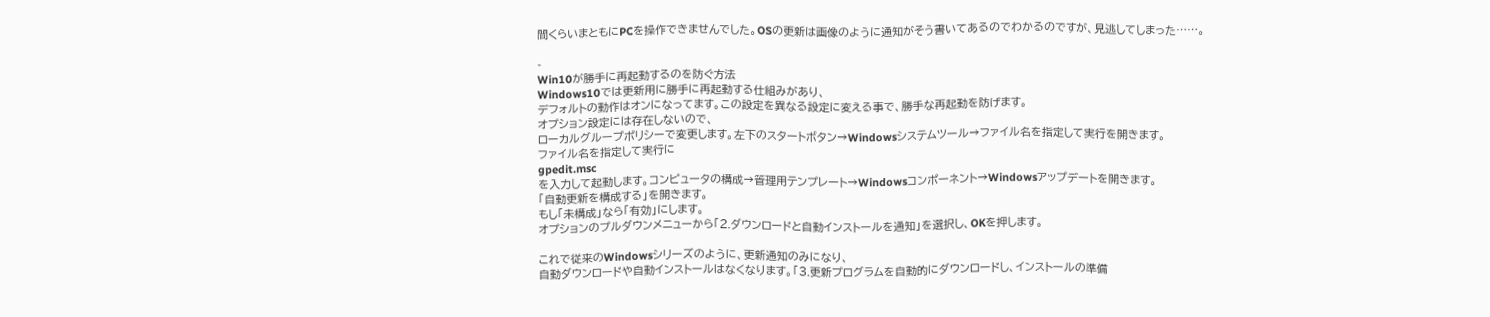間くらいまともにPCを操作できませんでした。OSの更新は画像のように通知がそう書いてあるのでわかるのですが、見逃してしまった……。

-
Win10が勝手に再起動するのを防ぐ方法
Windows10では更新用に勝手に再起動する仕組みがあり、
デフォルトの動作はオンになってます。この設定を異なる設定に変える事で、勝手な再起動を防げます。
オプション設定には存在しないので、
ローカルグループポリシーで変更します。左下のスタートボタン→Windowsシステムツール→ファイル名を指定して実行を開きます。
ファイル名を指定して実行に
gpedit.msc
を入力して起動します。コンピュータの構成→管理用テンプレート→Windowsコンポーネント→Windowsアップデートを開きます。
「自動更新を構成する」を開きます。
もし「未構成」なら「有効」にします。
オプションのプルダウンメニューから「2.ダウンロードと自動インストールを通知」を選択し、OKを押します。

これで従来のWindowsシリーズのように、更新通知のみになり、
自動ダウンロードや自動インストールはなくなります。「3.更新プログラムを自動的にダウンロードし、インストールの準備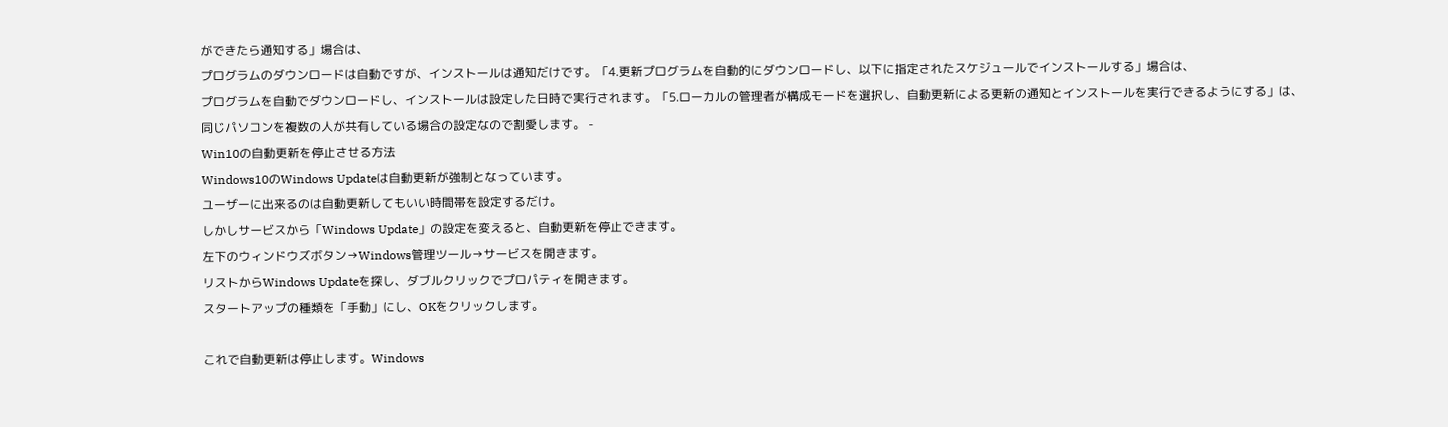ができたら通知する」場合は、
プログラムのダウンロードは自動ですが、インストールは通知だけです。「4.更新プログラムを自動的にダウンロードし、以下に指定されたスケジュールでインストールする」場合は、
プログラムを自動でダウンロードし、インストールは設定した日時で実行されます。「5.ローカルの管理者が構成モードを選択し、自動更新による更新の通知とインストールを実行できるようにする」は、
同じパソコンを複数の人が共有している場合の設定なので割愛します。 -
Win10の自動更新を停止させる方法
Windows10のWindows Updateは自動更新が強制となっています。
ユーザーに出来るのは自動更新してもいい時間帯を設定するだけ。
しかしサービスから「Windows Update」の設定を変えると、自動更新を停止できます。
左下のウィンドウズボタン→Windows管理ツール→サービスを開きます。
リストからWindows Updateを探し、ダブルクリックでプロパティを開きます。
スタートアップの種類を「手動」にし、OKをクリックします。

これで自動更新は停止します。Windows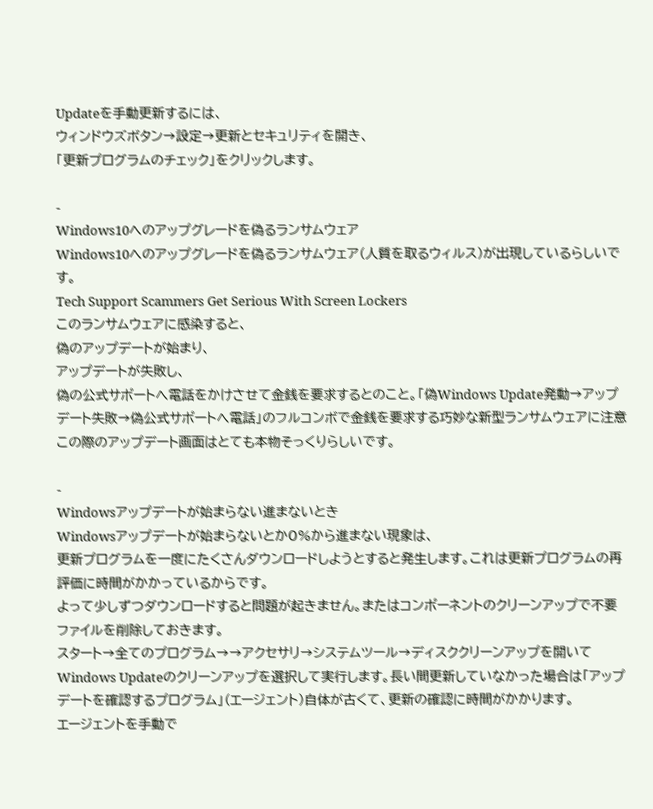Updateを手動更新するには、
ウィンドウズボタン→設定→更新とセキュリティを開き、
「更新プログラムのチェック」をクリックします。

-
Windows10へのアップグレードを偽るランサムウェア
Windows10へのアップグレードを偽るランサムウェア(人質を取るウィルス)が出現しているらしいです。
Tech Support Scammers Get Serious With Screen Lockers
このランサムウェアに感染すると、
偽のアップデートが始まり、
アップデートが失敗し、
偽の公式サポートへ電話をかけさせて金銭を要求するとのこと。「偽Windows Update発動→アップデート失敗→偽公式サポートへ電話」のフルコンボで金銭を要求する巧妙な新型ランサムウェアに注意
この際のアップデート画面はとても本物そっくりらしいです。

-
Windowsアップデートが始まらない進まないとき
Windowsアップデートが始まらないとか0%から進まない現象は、
更新プログラムを一度にたくさんダウンロードしようとすると発生します。これは更新プログラムの再評価に時間がかかっているからです。
よって少しずつダウンロードすると問題が起きません。またはコンポーネントのクリーンアップで不要ファイルを削除しておきます。
スタート→全てのプログラム→→アクセサリ→システムツール→ディスククリーンアップを開いて
Windows Updateのクリーンアップを選択して実行します。長い間更新していなかった場合は「アップデートを確認するプログラム」(エージェント)自体が古くて、更新の確認に時間がかかります。
エージェントを手動で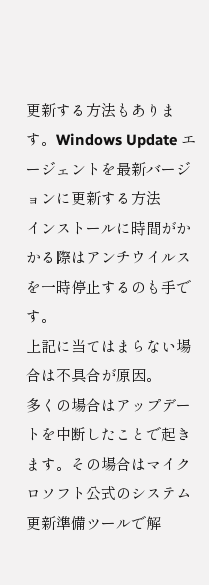更新する方法もあります。Windows Update エージェントを最新バージョンに更新する方法
インストールに時間がかかる際はアンチウイルスを一時停止するのも手です。
上記に当てはまらない場合は不具合が原因。
多くの場合はアップデートを中断したことで起きます。その場合はマイクロソフト公式のシステム更新準備ツールで解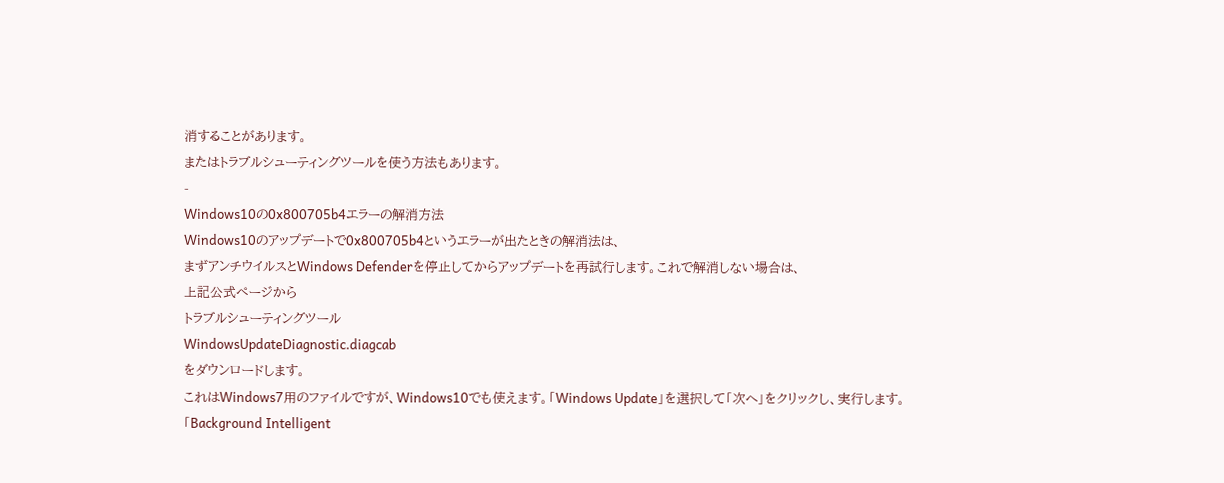消することがあります。
またはトラブルシューティングツールを使う方法もあります。
-
Windows10の0x800705b4エラーの解消方法
Windows10のアップデートで0x800705b4というエラーが出たときの解消法は、
まずアンチウイルスとWindows Defenderを停止してからアップデートを再試行します。これで解消しない場合は、
上記公式ページから
トラブルシューティングツール
WindowsUpdateDiagnostic.diagcab
をダウンロードします。
これはWindows7用のファイルですが、Windows10でも使えます。「Windows Update」を選択して「次へ」をクリックし、実行します。
「Background Intelligent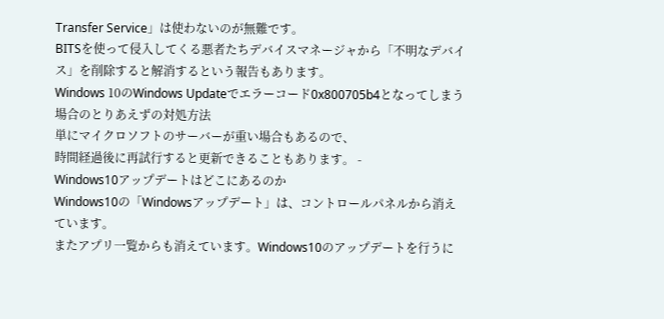Transfer Service」は使わないのが無難です。
BITSを使って侵入してくる悪者たちデバイスマネージャから「不明なデバイス」を削除すると解消するという報告もあります。
Windows 10のWindows Updateでエラーコード0x800705b4となってしまう場合のとりあえずの対処方法
単にマイクロソフトのサーバーが重い場合もあるので、
時間経過後に再試行すると更新できることもあります。 -
Windows10アップデートはどこにあるのか
Windows10の「Windowsアップデート」は、コントロールパネルから消えています。
またアプリ一覧からも消えています。Windows10のアップデートを行うに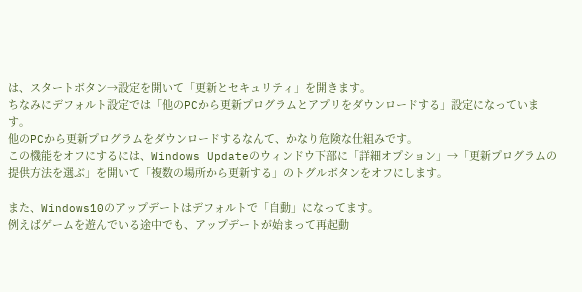は、スタートボタン→設定を開いて「更新とセキュリティ」を開きます。
ちなみにデフォルト設定では「他のPCから更新プログラムとアプリをダウンロードする」設定になっています。
他のPCから更新プログラムをダウンロードするなんて、かなり危険な仕組みです。
この機能をオフにするには、Windows Updateのウィンドウ下部に「詳細オプション」→「更新プログラムの提供方法を選ぶ」を開いて「複数の場所から更新する」のトグルボタンをオフにします。

また、Windows10のアップデートはデフォルトで「自動」になってます。
例えばゲームを遊んでいる途中でも、アップデートが始まって再起動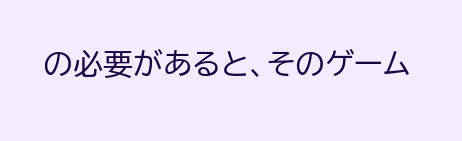の必要があると、そのゲーム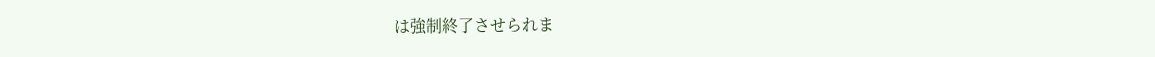は強制終了させられま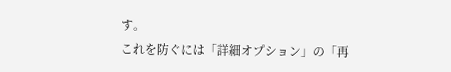す。
これを防ぐには「詳細オプション」の「再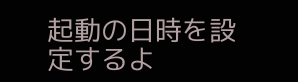起動の日時を設定するよ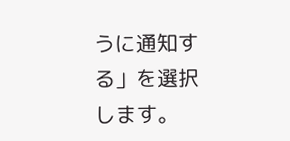うに通知する」を選択します。